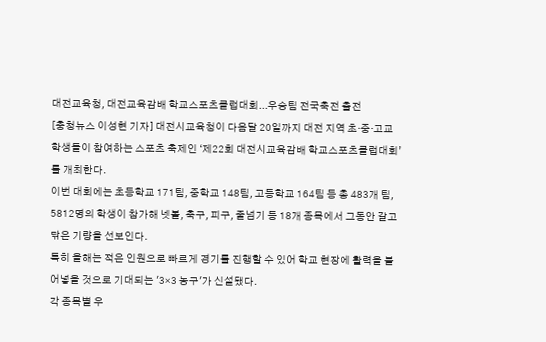대전교육청, 대전교육감배 학교스포츠클럽대회...우승팀 전국축전 출전
[충청뉴스 이성현 기자] 대전시교육청이 다음달 20일까지 대전 지역 초·중·고교 학생들이 참여하는 스포츠 축제인 ‘제22회 대전시교육감배 학교스포츠클럽대회’를 개최한다.
이번 대회에는 초등학교 171팀, 중학교 148팀, 고등학교 164팀 등 총 483개 팀, 5812명의 학생이 참가해 넷볼, 축구, 피구, 줄넘기 등 18개 종목에서 그동안 갈고닦은 기량을 선보인다.
특히 올해는 적은 인원으로 빠르게 경기를 진행할 수 있어 학교 현장에 활력을 불어넣을 것으로 기대되는 '3×3 농구'가 신설됐다.
각 종목별 우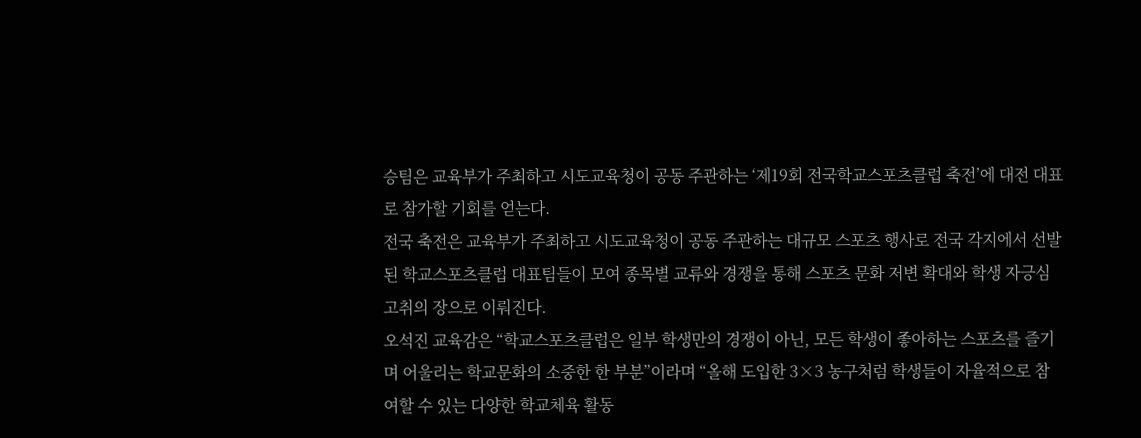승팀은 교육부가 주최하고 시도교육청이 공동 주관하는 ‘제19회 전국학교스포츠클럽 축전’에 대전 대표로 참가할 기회를 얻는다.
전국 축전은 교육부가 주최하고 시도교육청이 공동 주관하는 대규모 스포츠 행사로 전국 각지에서 선발된 학교스포츠클럽 대표팀들이 모여 종목별 교류와 경쟁을 통해 스포츠 문화 저변 확대와 학생 자긍심 고취의 장으로 이뤄진다.
오석진 교육감은 “학교스포츠클럽은 일부 학생만의 경쟁이 아닌, 모든 학생이 좋아하는 스포츠를 즐기며 어울리는 학교문화의 소중한 한 부분”이라며 “올해 도입한 3×3 농구처럼 학생들이 자율적으로 참여할 수 있는 다양한 학교체육 활동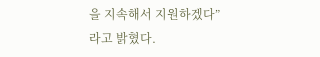을 지속해서 지원하겠다”라고 밝혔다.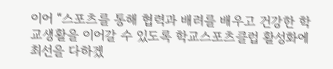이어 “스포츠를 통해 협력과 배려를 배우고 건강한 학교생활을 이어갈 수 있도록 학교스포츠클럽 활성화에 최선을 다하겠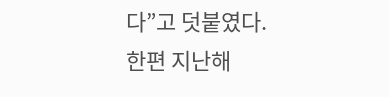다”고 덧붙였다.
한편 지난해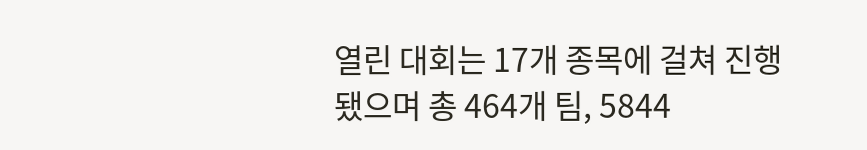열린 대회는 17개 종목에 걸쳐 진행됐으며 총 464개 팀, 5844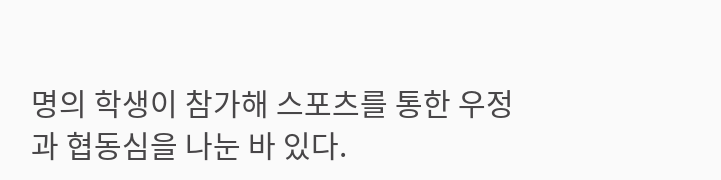명의 학생이 참가해 스포츠를 통한 우정과 협동심을 나눈 바 있다.